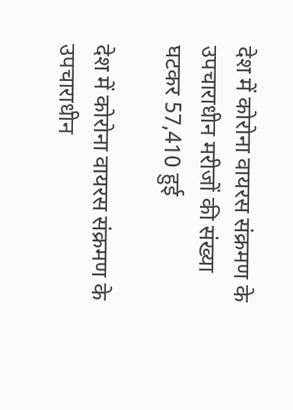देश में कोरोना वायरस संक्रमण के उपचाराधीन मरीजों की संख्या घटकर 57,410 हुई

देश में कोरोना वायरस संक्रमण के उपचाराधीन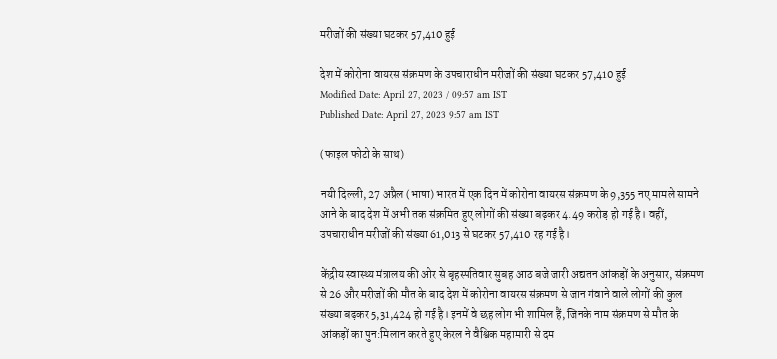मरीजों की संख्या घटकर 57,410 हुई

देश में कोरोना वायरस संक्रमण के उपचाराधीन मरीजों की संख्या घटकर 57,410 हुई
Modified Date: April 27, 2023 / 09:57 am IST
Published Date: April 27, 2023 9:57 am IST

(फाइल फोटो के साथ)

नयी दिल्ली, 27 अप्रैल (भाषा) भारत में एक दिन में कोरोना वायरस संक्रमण के 9,355 नए मामले सामने आने के बाद देश में अभी तक संक्रमित हुए लोगों की संख्या बढ़कर 4.49 करोड़ हो गई है। वहीं, उपचाराधीन मरीजों की संख्या 61,013 से घटकर 57,410 रह गई है।

केंद्रीय स्वास्थ्य मंत्रालय की ओर से बृहस्पतिवार सुबह आठ बजे जारी अद्यतन आंकड़ों के अनुसार, संक्रमण से 26 और मरीजों की मौत के बाद देश में कोरोना वायरस संक्रमण से जान गंवाने वाले लोगों की कुल संख्या बढ़कर 5,31,424 हो गई है। इनमें वे छह लोग भी शामिल हैं, जिनके नाम संक्रमण से मौत के आंकड़ों का पुन:मिलान करते हुए केरल ने वैश्विक महामारी से दम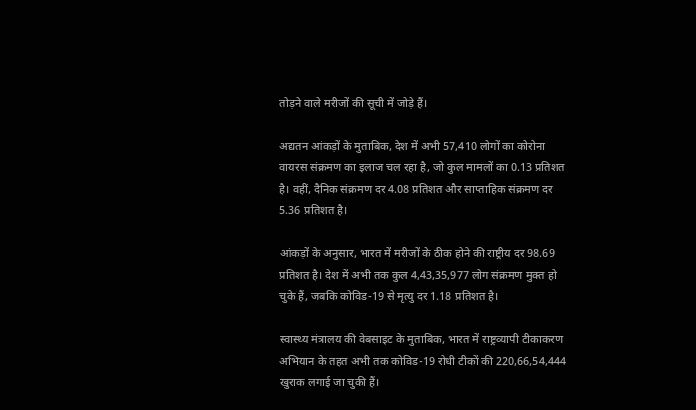तोड़ने वाले मरीजों की सूची में जोड़े हैं।

अद्यतन आंकड़ों के मुताबिक, देश में अभी 57,410 लोगों का कोरोना वायरस संक्रमण का इलाज चल रहा है, जो कुल मामलों का 0.13 प्रतिशत है। वहीं, दैनिक संक्रमण दर 4.08 प्रतिशत और साप्ताहिक संक्रमण दर 5.36 प्रतिशत है।

आंकड़ों के अनुसार, भारत में मरीजों के ठीक होने की राष्ट्रीय दर 98.69 प्रतिशत है। देश में अभी तक कुल 4,43,35,977 लोग संक्रमण मुक्त हो चुके हैं, जबकि कोविड-19 से मृत्यु दर 1.18 प्रतिशत है।

स्वास्थ्य मंत्रालय की वेबसाइट के मुताबिक, भारत में राष्ट्रव्यापी टीकाकरण अभियान के तहत अभी तक कोविड-19 रोधी टीकों की 220,66,54,444 खुराक लगाई जा चुकी हैं।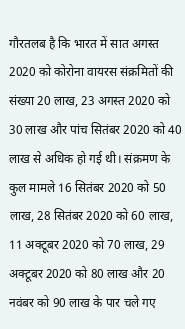गौरतलब है कि भारत में सात अगस्त 2020 को कोरोना वायरस संक्रमितों की संख्या 20 लाख, 23 अगस्त 2020 को 30 लाख और पांच सितंबर 2020 को 40 लाख से अधिक हो गई थी। संक्रमण के कुल मामले 16 सितंबर 2020 को 50 लाख, 28 सितंबर 2020 को 60 लाख, 11 अक्टूबर 2020 को 70 लाख, 29 अक्टूबर 2020 को 80 लाख और 20 नवंबर को 90 लाख के पार चले गए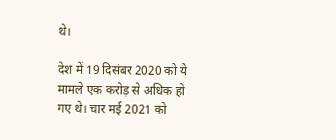थे।

देश में 19 दिसंबर 2020 को ये मामले एक करोड़ से अधिक हो गए थे। चार मई 2021 को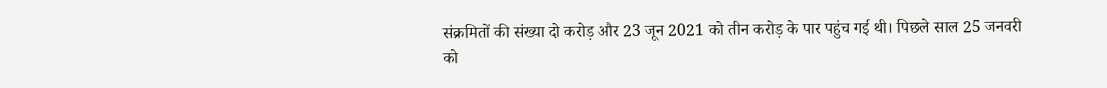संक्रमितों की संख्या दो करोड़ और 23 जून 2021 को तीन करोड़ के पार पहुंच गई थी। पिछले साल 25 जनवरी को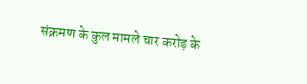संक्रमण के कुल मामले चार करोड़ के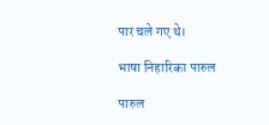पार चले गए थे।

भाषा निहारिका पारुल

पारुल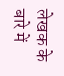लेखक के बारे में